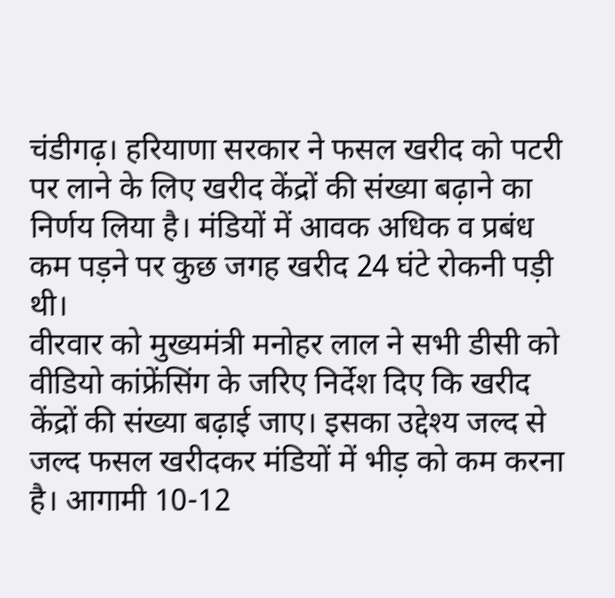चंडीगढ़। हरियाणा सरकार ने फसल खरीद को पटरी पर लाने के लिए खरीद केंद्रों की संख्या बढ़ाने का निर्णय लिया है। मंडियों में आवक अधिक व प्रबंध कम पड़ने पर कुछ जगह खरीद 24 घंटे रोकनी पड़ी थी।
वीरवार को मुख्यमंत्री मनोहर लाल ने सभी डीसी को वीडियो कांफ्रेंसिंग के जरिए निर्देश दिए कि खरीद केंद्रों की संख्या बढ़ाई जाए। इसका उद्देश्य जल्द से जल्द फसल खरीदकर मंडियों में भीड़ को कम करना है। आगामी 10-12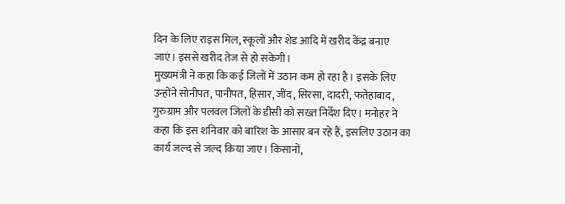दिन के लिए राइस मिल, स्कूलों और शेड आदि में खरीद केंद्र बनाए जाएं। इससे खरीद तेज से हो सकेगी।
मुख्यमंत्री ने कहा कि कई जिलों में उठान कम हो रहा है। इसके लिए उन्होंने सोनीपत, पानीपत, हिसार, जींद, सिरसा, दादरी, फतेहाबाद, गुरुग्राम और पलवल जिलों के डीसी को सख्त निर्देश दिए। मनोहर ने कहा कि इस शनिवार को बारिश के आसार बन रहे हैं, इसलिए उठान का कार्य जल्द से जल्द किया जाए। किसानों,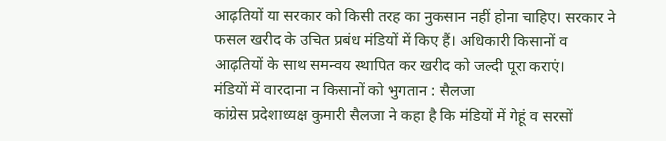आढ़तियों या सरकार को किसी तरह का नुकसान नहीं होना चाहिए। सरकार ने फसल खरीद के उचित प्रबंध मंडियों में किए हैं। अधिकारी किसानों व आढ़तियों के साथ समन्वय स्थापित कर खरीद को जल्दी पूरा कराएं।
मंडियों में वारदाना न किसानों को भुगतान : सैलजा
कांग्रेस प्रदेशाध्यक्ष कुमारी सैलजा ने कहा है कि मंडियों में गेहूं व सरसों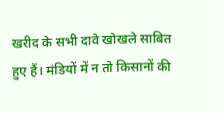खरीद के सभी दावे खोखले साबित हुए हैं। मंडियों में न तो किसानों की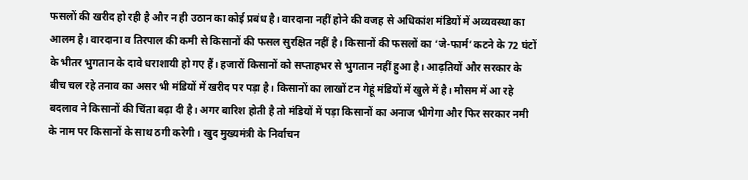फसलों की खरीद हो रही है और न ही उठान का कोई प्रबंध है। वारदाना नहीं होने की वजह से अधिकांश मंडियों में अव्यवस्था का आलम है। वारदाना व तिरपाल की कमी से किसानों की फसल सुरक्षित नहीं है। किसानों की फसलों का ‘जे-फार्म’ कटने के 72 घंटों के भीतर भुगतान के दावे धराशायी हो गए हैं। हजारों किसानों को सप्ताहभर से भुगतान नहीं हुआ है। आढ़तियों और सरकार के बीच चल रहे तनाव का असर भी मंडियों में खरीद पर पड़ा है। किसानों का लाखों टन गेहूं मंडियों में खुले में है। मौसम में आ रहे बदलाव ने किसानों की चिंता बढ़ा दी है। अगर बारिश होती है तो मंडियों में पड़ा किसानों का अनाज भीगेगा और फिर सरकार नमी के नाम पर किसानों के साथ ठगी करेगी। खुद मुख्यमंत्री के निर्वाचन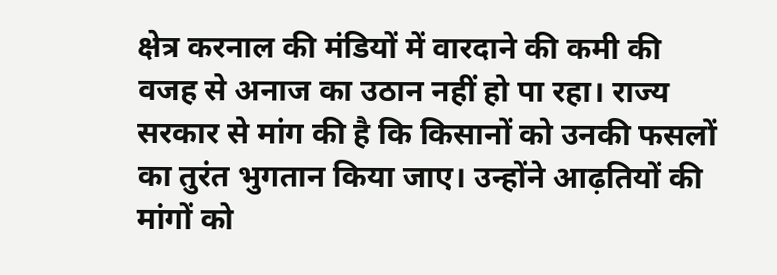क्षेत्र करनाल की मंडियों में वारदाने की कमी की वजह से अनाज का उठान नहीं हो पा रहा। राज्य सरकार से मांग की है कि किसानों को उनकी फसलों का तुरंत भुगतान किया जाए। उन्होंने आढ़तियों की मांगों को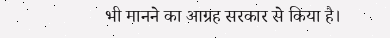भी मानने का आग्रह सरकार से किया है।